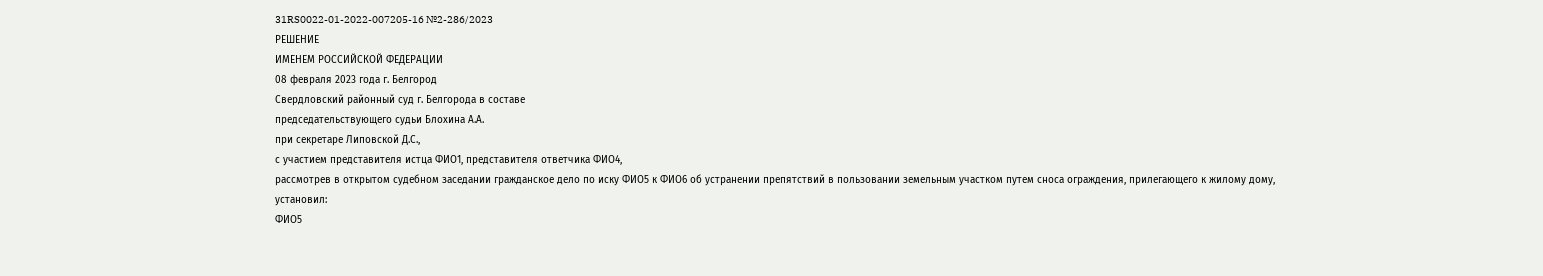31RS0022-01-2022-007205-16 №2-286/2023
РЕШЕНИЕ
ИМЕНЕМ РОССИЙСКОЙ ФЕДЕРАЦИИ
08 февраля 2023 года г. Белгород
Свердловский районный суд г. Белгорода в составе
председательствующего судьи Блохина А.А.
при секретаре Липовской Д.С.,
с участием представителя истца ФИО1, представителя ответчика ФИО4,
рассмотрев в открытом судебном заседании гражданское дело по иску ФИО5 к ФИО6 об устранении препятствий в пользовании земельным участком путем сноса ограждения, прилегающего к жилому дому,
установил:
ФИО5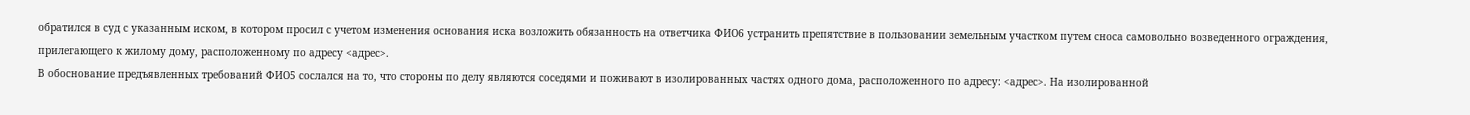обратился в суд с указанным иском, в котором просил с учетом изменения основания иска возложить обязанность на ответчика ФИО6 устранить препятствие в пользовании земельным участком путем сноса самовольно возведенного ограждения, прилегающего к жилому дому, расположенному по адресу <адрес>.
В обоснование предъявленных требований ФИО5 сослался на то, что стороны по делу являются соседями и поживают в изолированных частях одного дома, расположенного по адресу: <адрес>. На изолированной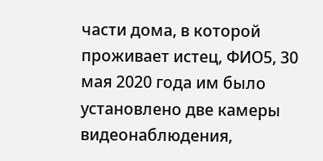части дома, в которой проживает истец, ФИО5, 30 мая 2020 года им было установлено две камеры видеонаблюдения,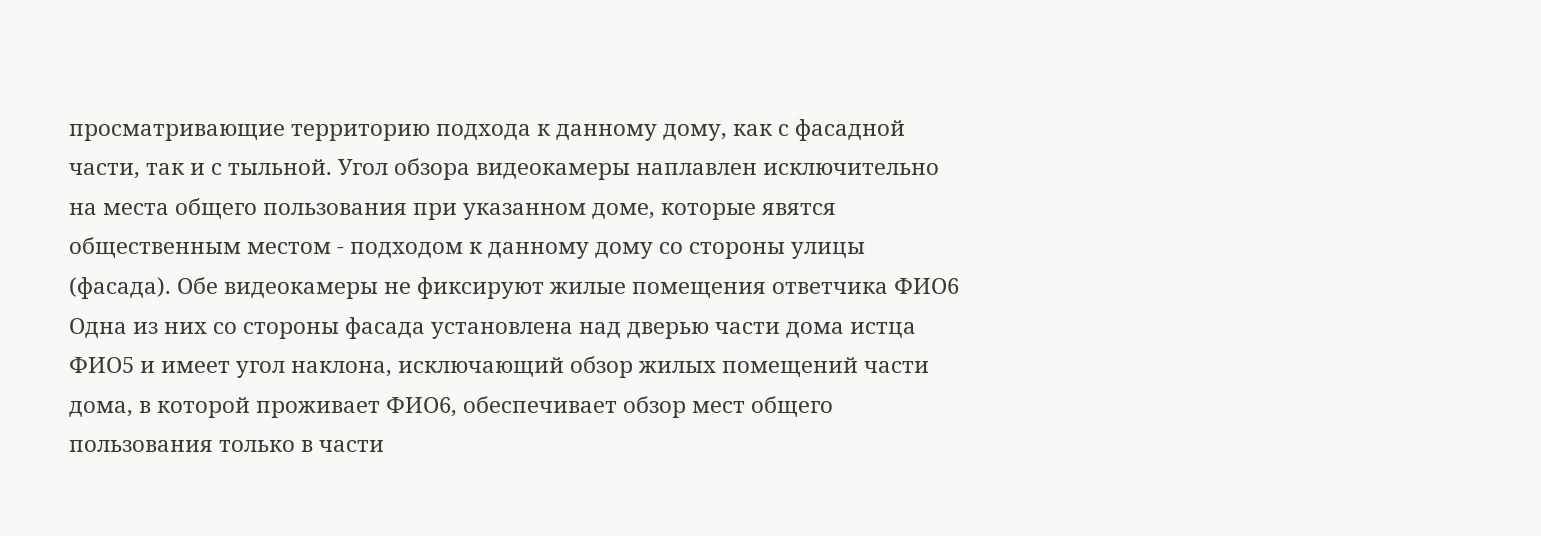просматривающие территорию подхода к данному дому, как с фасадной части, так и с тыльной. Угол обзора видеокамеры наплавлен исключительно на места общего пользования при указанном доме, которые явятся общественным местом - подходом к данному дому со стороны улицы (фасада). Обе видеокамеры не фиксируют жилые помещения ответчика ФИО6 Одна из них со стороны фасада установлена над дверью части дома истца ФИО5 и имеет угол наклона, исключающий обзор жилых помещений части дома, в которой проживает ФИО6, обеспечивает обзор мест общего пользования только в части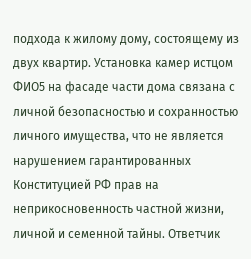подхода к жилому дому, состоящему из двух квартир. Установка камер истцом ФИО5 на фасаде части дома связана с личной безопасностью и сохранностью личного имущества, что не является нарушением гарантированных Конституцией РФ прав на неприкосновенность частной жизни, личной и семенной тайны. Ответчик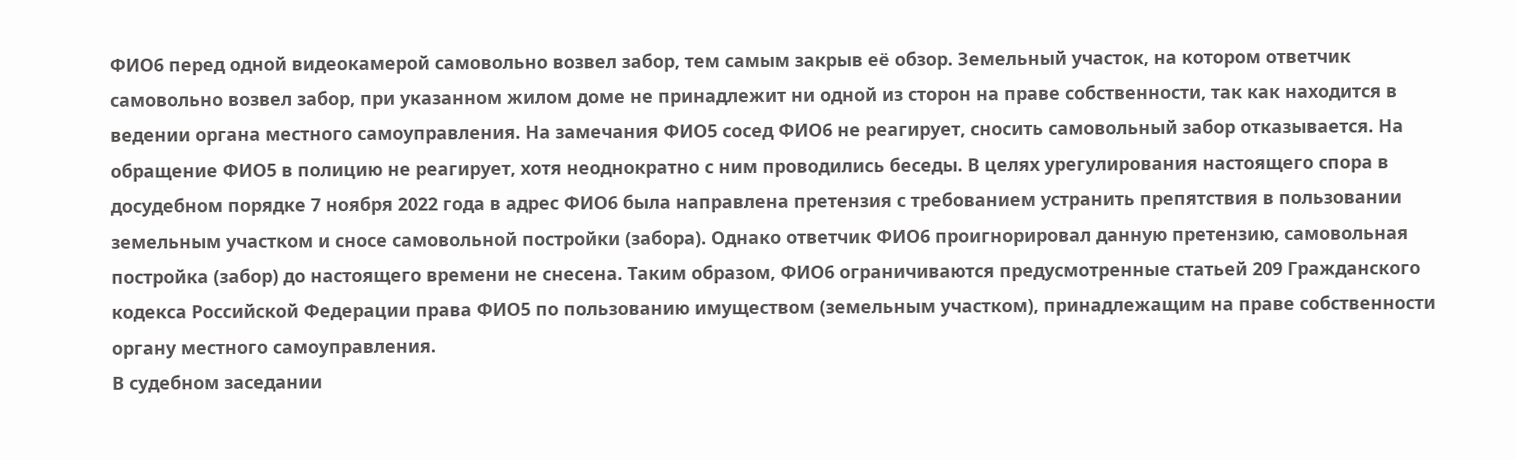ФИО6 перед одной видеокамерой самовольно возвел забор, тем самым закрыв её обзор. Земельный участок, на котором ответчик самовольно возвел забор, при указанном жилом доме не принадлежит ни одной из сторон на праве собственности, так как находится в ведении органа местного самоуправления. На замечания ФИО5 сосед ФИО6 не реагирует, сносить самовольный забор отказывается. На обращение ФИО5 в полицию не реагирует, хотя неоднократно с ним проводились беседы. В целях урегулирования настоящего спора в досудебном порядке 7 ноября 2022 года в адрес ФИО6 была направлена претензия с требованием устранить препятствия в пользовании земельным участком и сносе самовольной постройки (забора). Однако ответчик ФИО6 проигнорировал данную претензию, самовольная постройка (забор) до настоящего времени не снесена. Таким образом, ФИО6 ограничиваются предусмотренные статьей 209 Гражданского кодекса Российской Федерации права ФИО5 по пользованию имуществом (земельным участком), принадлежащим на праве собственности органу местного самоуправления.
В судебном заседании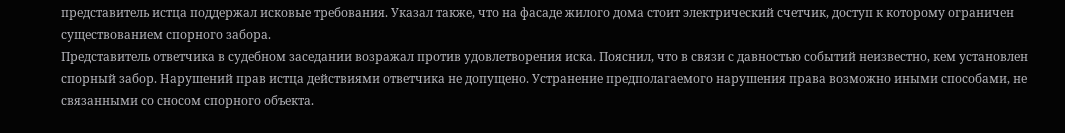представитель истца поддержал исковые требования. Указал также, что на фасаде жилого дома стоит электрический счетчик, доступ к которому ограничен существованием спорного забора.
Представитель ответчика в судебном заседании возражал против удовлетворения иска. Пояснил, что в связи с давностью событий неизвестно, кем установлен спорный забор. Нарушений прав истца действиями ответчика не допущено. Устранение предполагаемого нарушения права возможно иными способами, не связанными со сносом спорного объекта.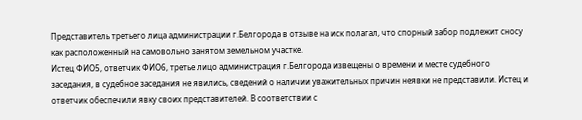Представитель третьего лица администрации г.Белгорода в отзыве на иск полагал, что спорный забор подлежит сносу как расположенный на самовольно занятом земельном участке.
Истец ФИО5, ответчик ФИО6, третье лицо администрация г.Белгорода извещены о времени и месте судебного заседания, в судебное заседания не явились, сведений о наличии уважительных причин неявки не представили. Истец и ответчик обеспечили явку своих представителей. В соответствии с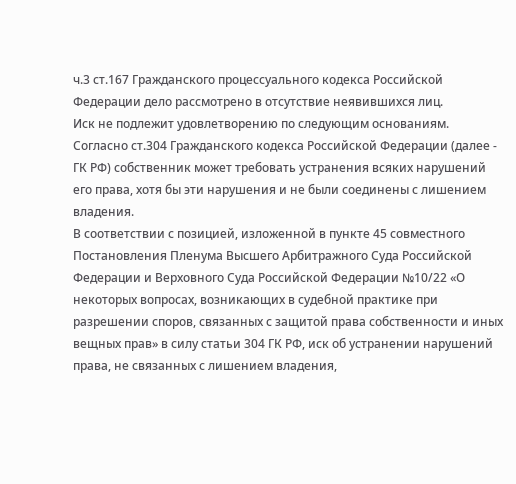ч.3 ст.167 Гражданского процессуального кодекса Российской Федерации дело рассмотрено в отсутствие неявившихся лиц.
Иск не подлежит удовлетворению по следующим основаниям.
Согласно ст.304 Гражданского кодекса Российской Федерации (далее - ГК РФ) собственник может требовать устранения всяких нарушений его права, хотя бы эти нарушения и не были соединены с лишением владения.
В соответствии с позицией, изложенной в пункте 45 совместного Постановления Пленума Высшего Арбитражного Суда Российской Федерации и Верховного Суда Российской Федерации №10/22 «О некоторых вопросах, возникающих в судебной практике при разрешении споров, связанных с защитой права собственности и иных вещных прав» в силу статьи 304 ГК РФ, иск об устранении нарушений права, не связанных с лишением владения,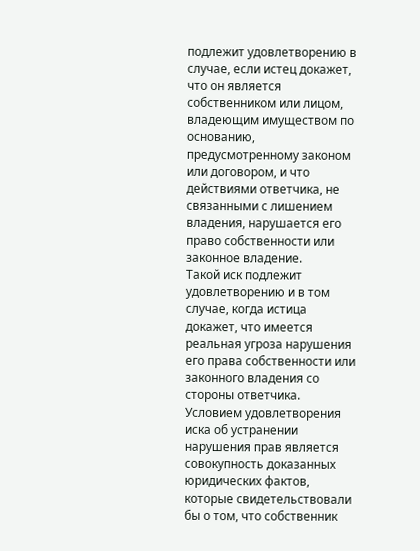подлежит удовлетворению в случае, если истец докажет, что он является собственником или лицом, владеющим имуществом по основанию, предусмотренному законом или договором, и что действиями ответчика, не связанными с лишением владения, нарушается его право собственности или законное владение.
Такой иск подлежит удовлетворению и в том случае, когда истица докажет, что имеется реальная угроза нарушения его права собственности или законного владения со стороны ответчика.
Условием удовлетворения иска об устранении нарушения прав является совокупность доказанных юридических фактов, которые свидетельствовали бы о том, что собственник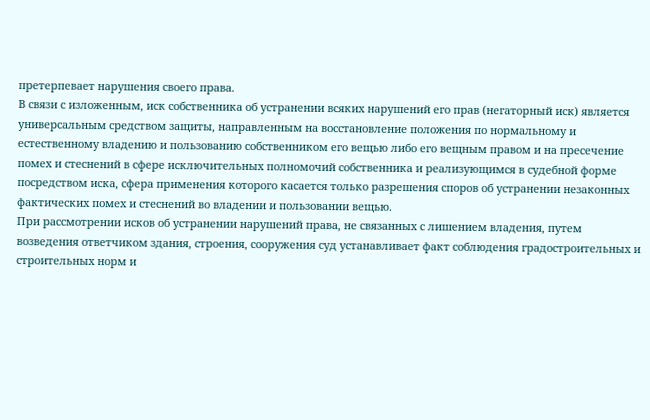претерпевает нарушения своего права.
В связи с изложенным, иск собственника об устранении всяких нарушений его прав (негаторный иск) является универсальным средством защиты, направленным на восстановление положения по нормальному и естественному владению и пользованию собственником его вещью либо его вещным правом и на пресечение помех и стеснений в сфере исключительных полномочий собственника и реализующимся в судебной форме посредством иска, сфера применения которого касается только разрешения споров об устранении незаконных фактических помех и стеснений во владении и пользовании вещью.
При рассмотрении исков об устранении нарушений права, не связанных с лишением владения, путем возведения ответчиком здания, строения, сооружения суд устанавливает факт соблюдения градостроительных и строительных норм и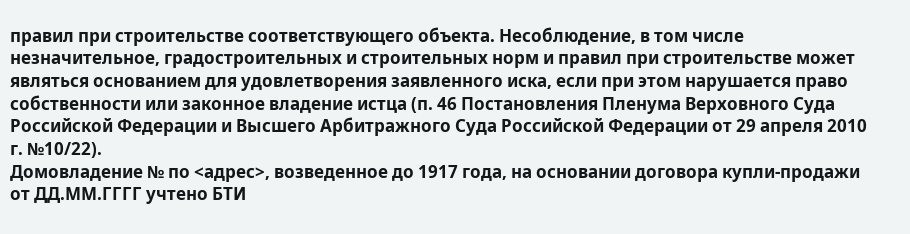правил при строительстве соответствующего объекта. Несоблюдение, в том числе незначительное, градостроительных и строительных норм и правил при строительстве может являться основанием для удовлетворения заявленного иска, если при этом нарушается право собственности или законное владение истца (п. 46 Постановления Пленума Верховного Суда Российской Федерации и Высшего Арбитражного Суда Российской Федерации от 29 апреля 2010 г. №10/22).
Домовладение № по <адрес>, возведенное до 1917 года, на основании договора купли-продажи от ДД.ММ.ГГГГ учтено БТИ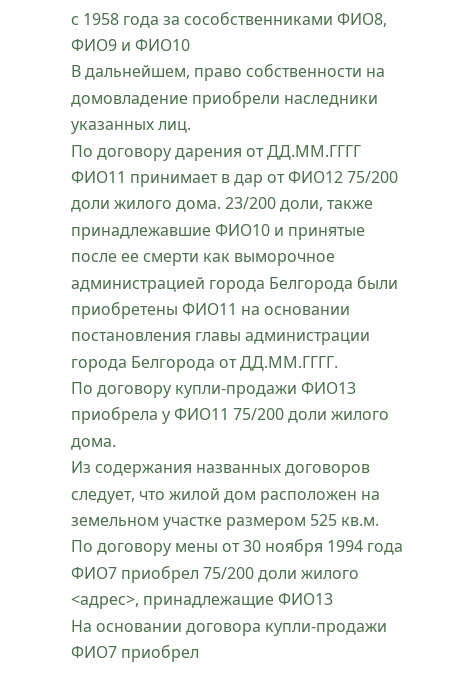с 1958 года за сособственниками ФИО8, ФИО9 и ФИО10
В дальнейшем, право собственности на домовладение приобрели наследники указанных лиц.
По договору дарения от ДД.ММ.ГГГГ ФИО11 принимает в дар от ФИО12 75/200 доли жилого дома. 23/200 доли, также принадлежавшие ФИО10 и принятые после ее смерти как выморочное администрацией города Белгорода были приобретены ФИО11 на основании постановления главы администрации города Белгорода от ДД.ММ.ГГГГ.
По договору купли-продажи ФИО13 приобрела у ФИО11 75/200 доли жилого дома.
Из содержания названных договоров следует, что жилой дом расположен на земельном участке размером 525 кв.м.
По договору мены от 30 ноября 1994 года ФИО7 приобрел 75/200 доли жилого <адрес>, принадлежащие ФИО13
На основании договора купли-продажи ФИО7 приобрел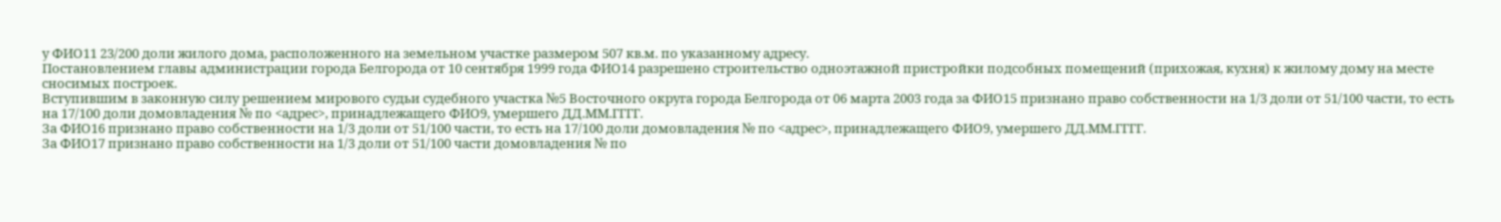у ФИО11 23/200 доли жилого дома, расположенного на земельном участке размером 507 кв.м. по указанному адресу.
Постановлением главы администрации города Белгорода от 10 сентября 1999 года ФИО14 разрешено строительство одноэтажной пристройки подсобных помещений (прихожая, кухня) к жилому дому на месте сносимых построек.
Вступившим в законную силу решением мирового судьи судебного участка №5 Восточного округа города Белгорода от 06 марта 2003 года за ФИО15 признано право собственности на 1/3 доли от 51/100 части, то есть на 17/100 доли домовладения № по <адрес>, принадлежащего ФИО9, умершего ДД.ММ.ГГГГ.
За ФИО16 признано право собственности на 1/3 доли от 51/100 части, то есть на 17/100 доли домовладения № по <адрес>, принадлежащего ФИО9, умершего ДД.ММ.ГГГГ.
За ФИО17 признано право собственности на 1/3 доли от 51/100 части домовладения № по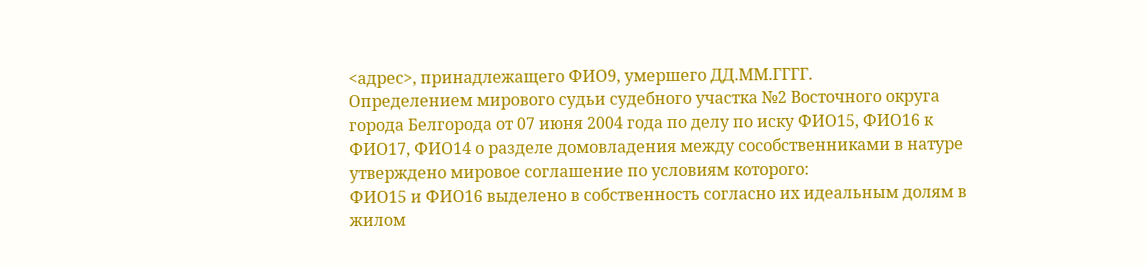<адрес>, принадлежащего ФИО9, умершего ДД.ММ.ГГГГ.
Определением мирового судьи судебного участка №2 Восточного округа города Белгорода от 07 июня 2004 года по делу по иску ФИО15, ФИО16 к ФИО17, ФИО14 о разделе домовладения между сособственниками в натуре утверждено мировое соглашение по условиям которого:
ФИО15 и ФИО16 выделено в собственность согласно их идеальным долям в жилом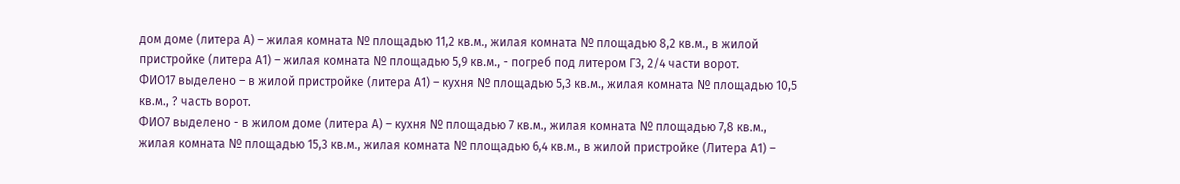дом доме (литера А) – жилая комната № площадью 11,2 кв.м., жилая комната № площадью 8,2 кв.м., в жилой пристройке (литера А1) – жилая комната № площадью 5,9 кв.м., - погреб под литером Г3, 2/4 части ворот.
ФИО17 выделено – в жилой пристройке (литера А1) – кухня № площадью 5,3 кв.м., жилая комната № площадью 10,5 кв.м., ? часть ворот.
ФИО7 выделено - в жилом доме (литера А) – кухня № площадью 7 кв.м., жилая комната № площадью 7,8 кв.м., жилая комната № площадью 15,3 кв.м., жилая комната № площадью 6,4 кв.м., в жилой пристройке (Литера А1) –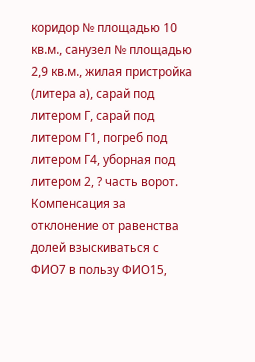коридор № площадью 10 кв.м., санузел № площадью 2,9 кв.м., жилая пристройка (литера а), сарай под литером Г, сарай под литером Г1, погреб под литером Г4, уборная под литером 2, ? часть ворот.
Компенсация за отклонение от равенства долей взыскиваться с ФИО7 в пользу ФИО15,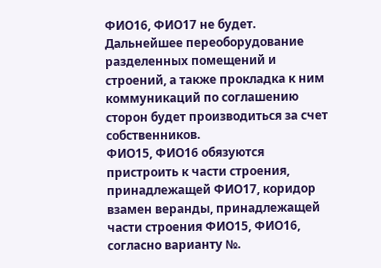ФИО16, ФИО17 не будет. Дальнейшее переоборудование разделенных помещений и строений, а также прокладка к ним коммуникаций по соглашению сторон будет производиться за счет собственников.
ФИО15, ФИО16 обязуются пристроить к части строения, принадлежащей ФИО17, коридор взамен веранды, принадлежащей части строения ФИО15, ФИО16, согласно варианту №.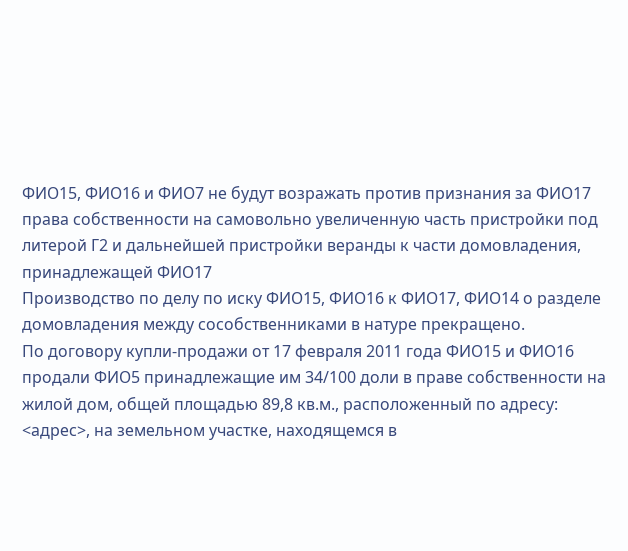ФИО15, ФИО16 и ФИО7 не будут возражать против признания за ФИО17 права собственности на самовольно увеличенную часть пристройки под литерой Г2 и дальнейшей пристройки веранды к части домовладения, принадлежащей ФИО17
Производство по делу по иску ФИО15, ФИО16 к ФИО17, ФИО14 о разделе домовладения между сособственниками в натуре прекращено.
По договору купли-продажи от 17 февраля 2011 года ФИО15 и ФИО16 продали ФИО5 принадлежащие им 34/100 доли в праве собственности на жилой дом, общей площадью 89,8 кв.м., расположенный по адресу: <адрес>, на земельном участке, находящемся в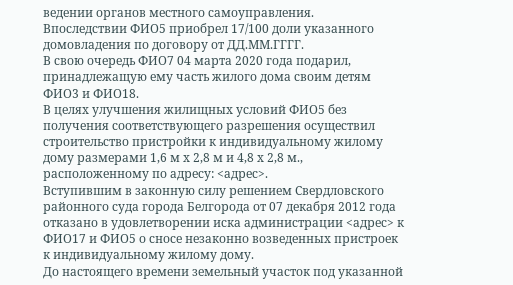ведении органов местного самоуправления.
Впоследствии ФИО5 приобрел 17/100 доли указанного домовладения по договору от ДД.ММ.ГГГГ.
В свою очередь ФИО7 04 марта 2020 года подарил, принадлежащую ему часть жилого дома своим детям ФИО3 и ФИО18.
В целях улучшения жилищных условий ФИО5 без получения соответствующего разрешения осуществил строительство пристройки к индивидуальному жилому дому размерами 1,6 м х 2,8 м и 4,8 х 2,8 м., расположенному по адресу: <адрес>.
Вступившим в законную силу решением Свердловского районного суда города Белгорода от 07 декабря 2012 года отказано в удовлетворении иска администрации <адрес> к ФИО17 и ФИО5 о сносе незаконно возведенных пристроек к индивидуальному жилому дому.
До настоящего времени земельный участок под указанной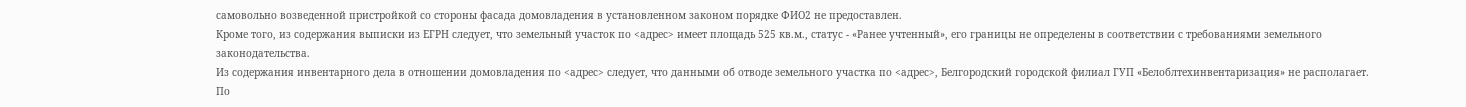самовольно возведенной пристройкой со стороны фасада домовладения в установленном законом порядке ФИО2 не предоставлен.
Кроме того, из содержания выписки из ЕГРН следует, что земельный участок по <адрес> имеет площадь 525 кв.м., статус - «Ранее учтенный», его границы не определены в соответствии с требованиями земельного законодательства.
Из содержания инвентарного дела в отношении домовладения по <адрес> следует, что данными об отводе земельного участка по <адрес>, Белгородский городской филиал ГУП «Белоблтехинвентаризация» не располагает. По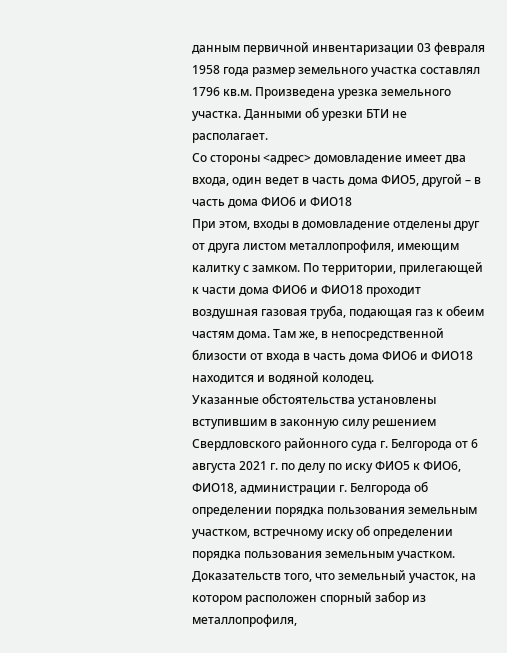данным первичной инвентаризации 03 февраля 1958 года размер земельного участка составлял 1796 кв.м. Произведена урезка земельного участка. Данными об урезки БТИ не располагает.
Со стороны <адрес> домовладение имеет два входа, один ведет в часть дома ФИО5, другой – в часть дома ФИО6 и ФИО18
При этом, входы в домовладение отделены друг от друга листом металлопрофиля, имеющим калитку с замком. По территории, прилегающей к части дома ФИО6 и ФИО18 проходит воздушная газовая труба, подающая газ к обеим частям дома. Там же, в непосредственной близости от входа в часть дома ФИО6 и ФИО18 находится и водяной колодец.
Указанные обстоятельства установлены вступившим в законную силу решением Свердловского районного суда г. Белгорода от 6 августа 2021 г. по делу по иску ФИО5 к ФИО6, ФИО18, администрации г. Белгорода об определении порядка пользования земельным участком, встречному иску об определении порядка пользования земельным участком.
Доказательств того, что земельный участок, на котором расположен спорный забор из металлопрофиля,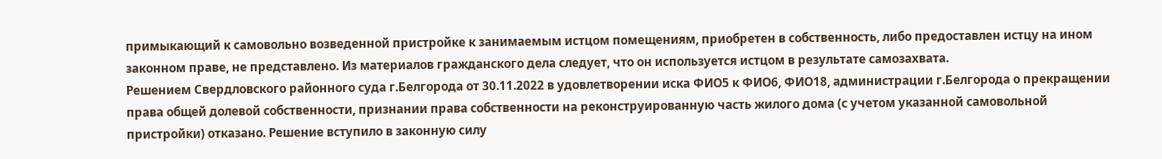примыкающий к самовольно возведенной пристройке к занимаемым истцом помещениям, приобретен в собственность, либо предоставлен истцу на ином законном праве, не представлено. Из материалов гражданского дела следует, что он используется истцом в результате самозахвата.
Решением Свердловского районного суда г.Белгорода от 30.11.2022 в удовлетворении иска ФИО5 к ФИО6, ФИО18, администрации г.Белгорода о прекращении права общей долевой собственности, признании права собственности на реконструированную часть жилого дома (с учетом указанной самовольной пристройки) отказано. Решение вступило в законную силу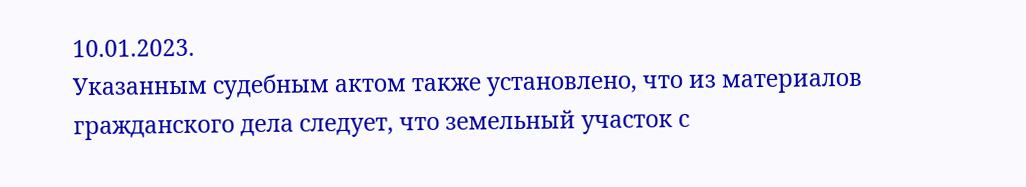10.01.2023.
Указанным судебным актом также установлено, что из материалов гражданского дела следует, что земельный участок с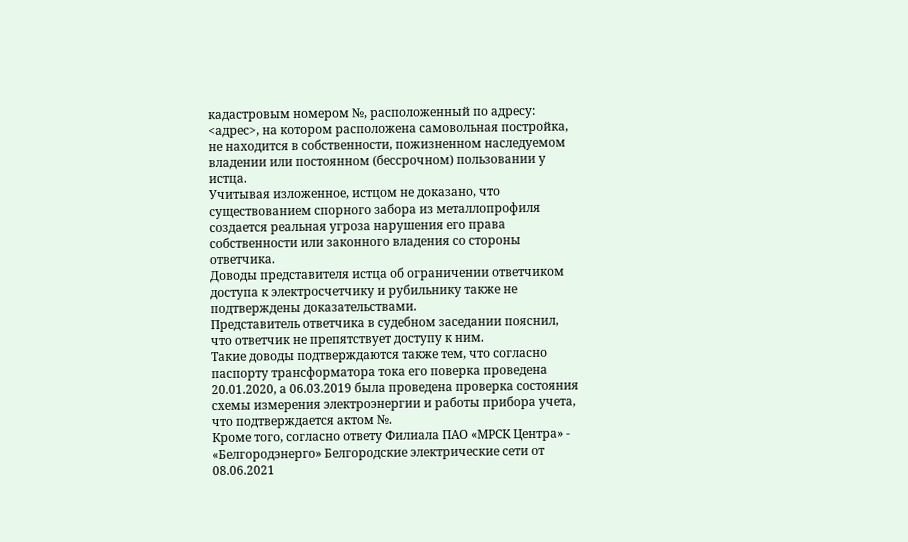кадастровым номером №, расположенный по адресу: <адрес>, на котором расположена самовольная постройка, не находится в собственности, пожизненном наследуемом владении или постоянном (бессрочном) пользовании у истца.
Учитывая изложенное, истцом не доказано, что существованием спорного забора из металлопрофиля создается реальная угроза нарушения его права собственности или законного владения со стороны ответчика.
Доводы представителя истца об ограничении ответчиком доступа к электросчетчику и рубильнику также не подтверждены доказательствами.
Представитель ответчика в судебном заседании пояснил, что ответчик не препятствует доступу к ним.
Такие доводы подтверждаются также тем, что согласно паспорту трансформатора тока его поверка проведена 20.01.2020, а 06.03.2019 была проведена проверка состояния схемы измерения электроэнергии и работы прибора учета, что подтверждается актом №.
Кроме того, согласно ответу Филиала ПАО «МРСК Центра» - «Белгородэнерго» Белгородские электрические сети от 08.06.2021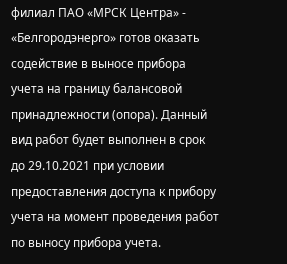филиал ПАО «МРСК Центра» - «Белгородэнерго» готов оказать содействие в выносе прибора учета на границу балансовой принадлежности (опора). Данный вид работ будет выполнен в срок до 29.10.2021 при условии предоставления доступа к прибору учета на момент проведения работ по выносу прибора учета.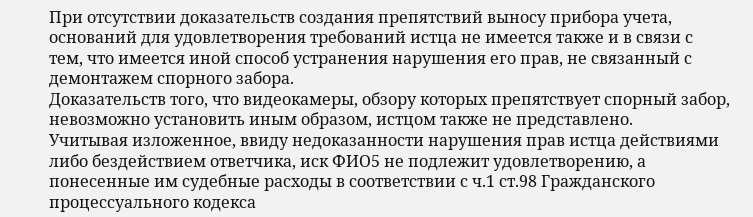При отсутствии доказательств создания препятствий выносу прибора учета, оснований для удовлетворения требований истца не имеется также и в связи с тем, что имеется иной способ устранения нарушения его прав, не связанный с демонтажем спорного забора.
Доказательств того, что видеокамеры, обзору которых препятствует спорный забор, невозможно установить иным образом, истцом также не представлено.
Учитывая изложенное, ввиду недоказанности нарушения прав истца действиями либо бездействием ответчика, иск ФИО5 не подлежит удовлетворению, а понесенные им судебные расходы в соответствии с ч.1 ст.98 Гражданского процессуального кодекса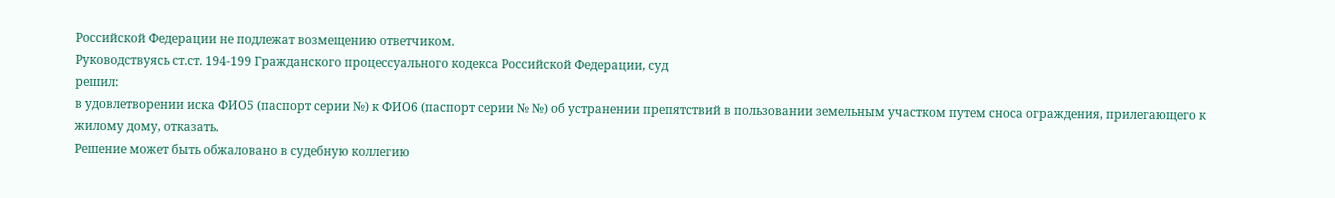Российской Федерации не подлежат возмещению ответчиком.
Руководствуясь ст.ст. 194-199 Гражданского процессуального кодекса Российской Федерации, суд
решил:
в удовлетворении иска ФИО5 (паспорт серии №) к ФИО6 (паспорт серии № №) об устранении препятствий в пользовании земельным участком путем сноса ограждения, прилегающего к жилому дому, отказать.
Решение может быть обжаловано в судебную коллегию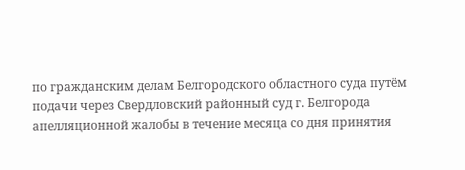по гражданским делам Белгородского областного суда путём подачи через Свердловский районный суд г. Белгорода апелляционной жалобы в течение месяца со дня принятия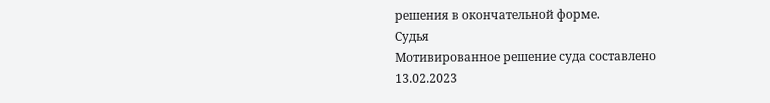решения в окончательной форме.
Судья
Мотивированное решение суда составлено 13.02.2023